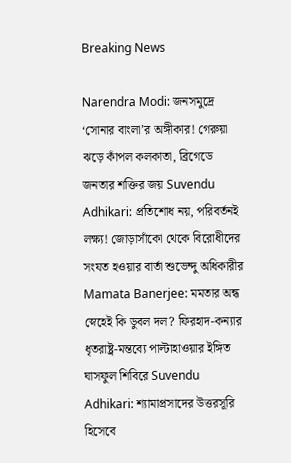Breaking News

Narendra Modi: জনসমুদ্রে ‘সোনার বাংলা’র অঙ্গীকার! গেরুয়া ঝড়ে কাঁপল কলকাতা, ব্রিগেডে জনতার শক্তির জয় Suvendu Adhikari: প্রতিশোধ নয়, পরিবর্তনই লক্ষ্য! জোড়াসাঁকো থেকে বিরোধীদের সংযত হওয়ার বার্তা শুভেন্দু অধিকারীর Mamata Banerjee: মমতার অন্ধ স্নেহেই কি ডুবল দল? ফিরহাদ-কন্যার ধৃতরাষ্ট্র-মন্তব্যে পাল্টাহাওয়ার ইঙ্গিত ঘাসফুল শিবিরে Suvendu Adhikari: শ্যামাপ্রসাদের উত্তরসূরি হিসেবে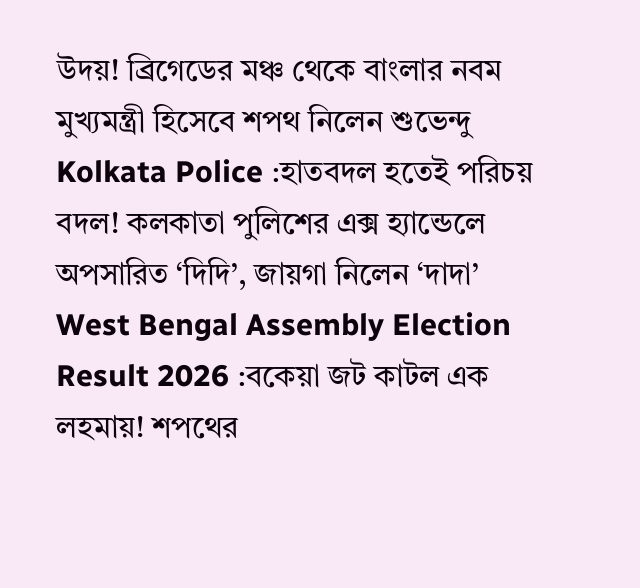উদয়! ব্রিগেডের মঞ্চ থেকে বাংলার নবম মুখ্যমন্ত্রী হিসেবে শপথ নিলেন শুভেন্দু Kolkata Police :হাতবদল হতেই পরিচয় বদল! কলকাতা পুলিশের এক্স হ্যান্ডেলে অপসারিত ‘দিদি’, জায়গা নিলেন ‘দাদা’ West Bengal Assembly Election Result 2026 :বকেয়া জট কাটল এক লহমায়! শপথের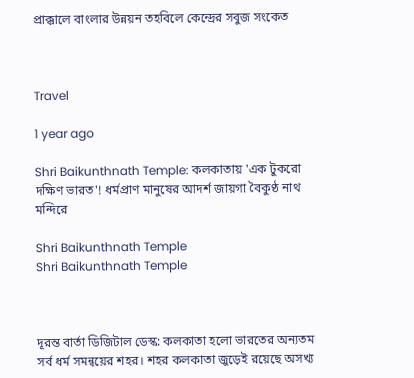প্রাক্কালে বাংলার উন্নয়ন তহবিলে কেন্দ্রের সবুজ সংকেত



Travel

1 year ago

Shri Baikunthnath Temple: কলকাতায় 'এক টুকরো দক্ষিণ ভারত'! ধর্মপ্রাণ মানুষের আদর্শ জায়গা বৈকুণ্ঠ নাথ মন্দিরে

Shri Baikunthnath Temple
Shri Baikunthnath Temple



দূরন্ত বার্তা ডিজিটাল ডেস্ক: কলকাতা হলো ভারতের অন্যতম সর্ব ধর্ম সমন্বয়ের শহর। শহর কলকাতা জুড়েই রয়েছে অসখ্য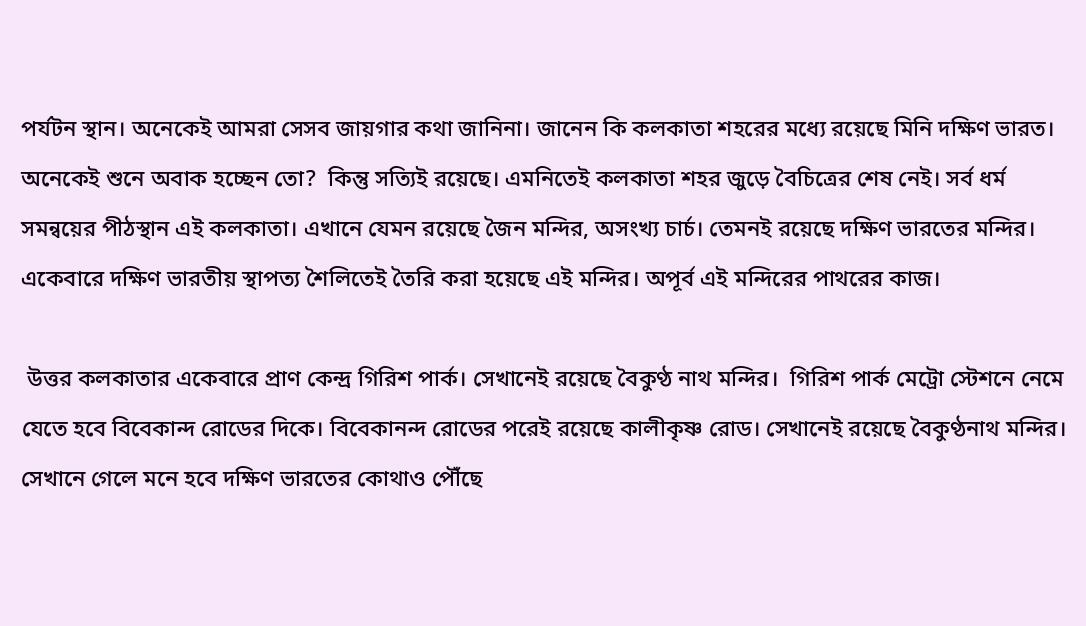পর্যটন স্থান। অনেকেই আমরা সেসব জায়গার কথা জানিনা। জানেন কি কলকাতা শহরের মধ্যে রয়েছে মিনি দক্ষিণ ভারত। অনেকেই শুনে অবাক হচ্ছেন তো?  কিন্তু সত্যিই রয়েছে। এমনিতেই কলকাতা শহর জুড়ে বৈচিত্রের শেষ নেই। সর্ব ধর্ম সমন্বয়ের পীঠস্থান এই কলকাতা। এখানে যেমন রয়েছে জৈন মন্দির, অসংখ্য চার্চ। তেমনই রয়েছে দক্ষিণ ভারতের মন্দির। একেবারে দক্ষিণ ভারতীয় স্থাপত্য শৈলিতেই তৈরি করা হয়েছে এই মন্দির। অপূর্ব এই মন্দিরের পাথরের কাজ।

 উত্তর কলকাতার একেবারে প্রাণ কেন্দ্র গিরিশ পার্ক। সেখানেই রয়েছে বৈকুণ্ঠ নাথ মন্দির।  গিরিশ পার্ক মেট্রো স্টেশনে নেমে যেতে হবে বিবেকান্দ রোডের দিকে। বিবেকানন্দ রোডের পরেই রয়েছে কালীকৃষ্ণ রোড। সেখানেই রয়েছে বৈকুণ্ঠনাথ মন্দির। সেখানে গেলে মনে হবে দক্ষিণ ভারতের কোথাও পৌঁছে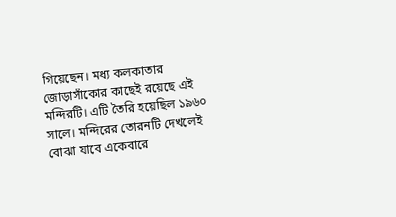গিয়েছেন। মধ্য কলকাতার জোড়াসাঁকোর কাছেই রয়েছে এই মন্দিরটি। এটি তৈরি হয়েছিল ১৯৬০ সালে। মন্দিরের তোরনটি দেখলেই বোঝা যাবে একেবারে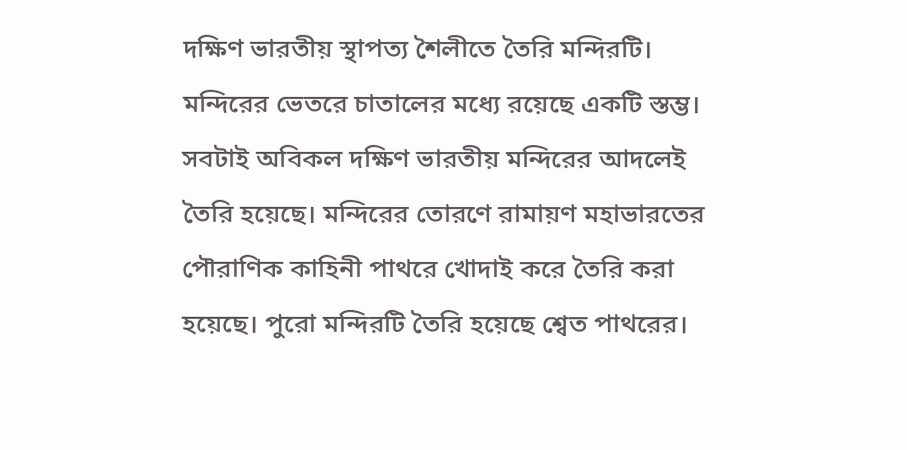দক্ষিণ ভারতীয় স্থাপত্য শৈলীতে তৈরি মন্দিরটি। মন্দিরের ভেতরে চাতালের মধ্যে রয়েছে একটি স্তম্ভ। সবটাই অবিকল দক্ষিণ ভারতীয় মন্দিরের আদলেই তৈরি হয়েছে। মন্দিরের তোরণে রামায়ণ মহাভারতের পৌরাণিক কাহিনী পাথরে খোদাই করে তৈরি করা হয়েছে। পুরো মন্দিরটি তৈরি হয়েছে শ্বেত পাথরের।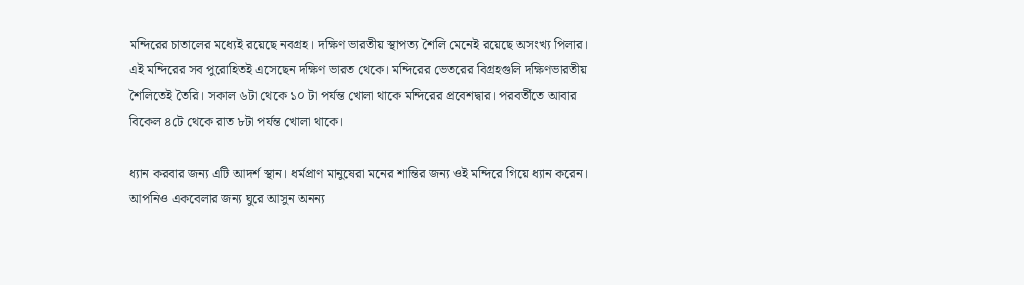মন্দিরের চাতালের মধ্যেই রয়েছে নবগ্রহ। দক্ষিণ ভারতীয় স্থাপত্য শৈলি মেনেই রয়েছে অসংখ্য পিলার। এই মন্দিরের সব পুরোহিতই এসেছেন দক্ষিণ ভারত থেকে। মন্দিরের ভেতরের বিগ্রহগুলি দক্ষিণভারতীয় শৈলিতেই তৈরি। সকাল ৬টা থেকে ১০ টা পর্যন্ত খোলা থাকে মন্দিরের প্রবেশদ্বার। পরবর্তীতে আবার বিকেল ৪টে থেকে রাত ৮টা পর্যন্ত খোলা থাকে।

ধ্যান করবার জন্য এটি আদর্শ স্থান। ধর্মপ্রাণ মানুষেরা মনের শান্তির জন্য ওই মন্দিরে গিয়ে ধ্যান করেন। আপনিও একবেলার জন্য ঘুরে আসুন অনন্য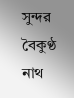সুন্দর  বৈকুণ্ঠ নাথ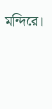মন্দিরে।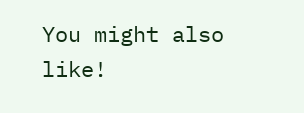You might also like!